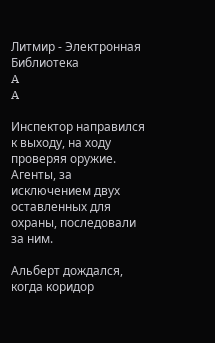Литмир - Электронная Библиотека
A
A

Инспектор направился к выходу, на ходу проверяя оружие. Агенты, за исключением двух оставленных для охраны, последовали за ним.

Альберт дождался, когда коридор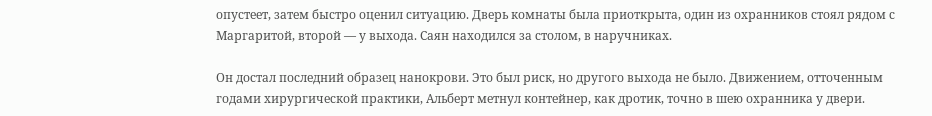опустеет, затем быстро оценил ситуацию. Дверь комнаты была приоткрыта, один из охранников стоял рядом с Маргаритой, второй — у выхода. Саян находился за столом, в наручниках.

Он достал последний образец нанокрови. Это был риск, но другого выхода не было. Движением, отточенным годами хирургической практики, Альберт метнул контейнер, как дротик, точно в шею охранника у двери.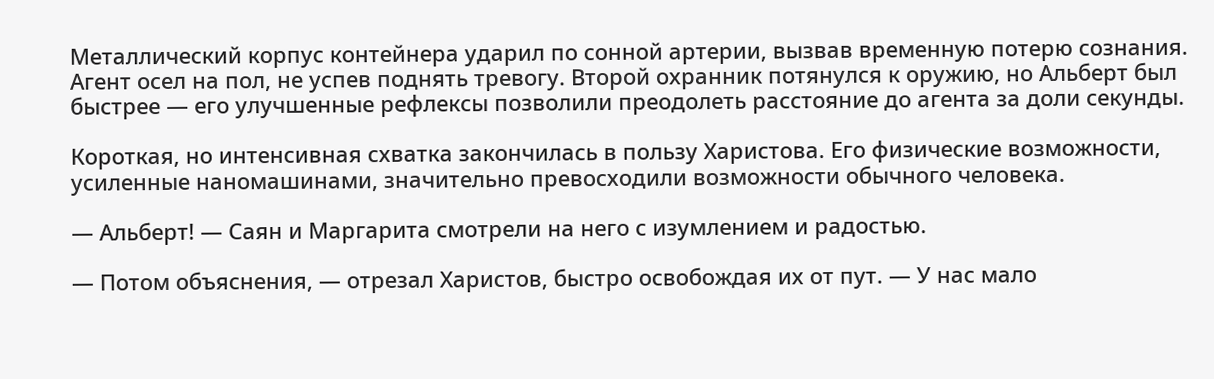Металлический корпус контейнера ударил по сонной артерии, вызвав временную потерю сознания. Агент осел на пол, не успев поднять тревогу. Второй охранник потянулся к оружию, но Альберт был быстрее — его улучшенные рефлексы позволили преодолеть расстояние до агента за доли секунды.

Короткая, но интенсивная схватка закончилась в пользу Харистова. Его физические возможности, усиленные наномашинами, значительно превосходили возможности обычного человека.

— Альберт! — Саян и Маргарита смотрели на него с изумлением и радостью.

— Потом объяснения, — отрезал Харистов, быстро освобождая их от пут. — У нас мало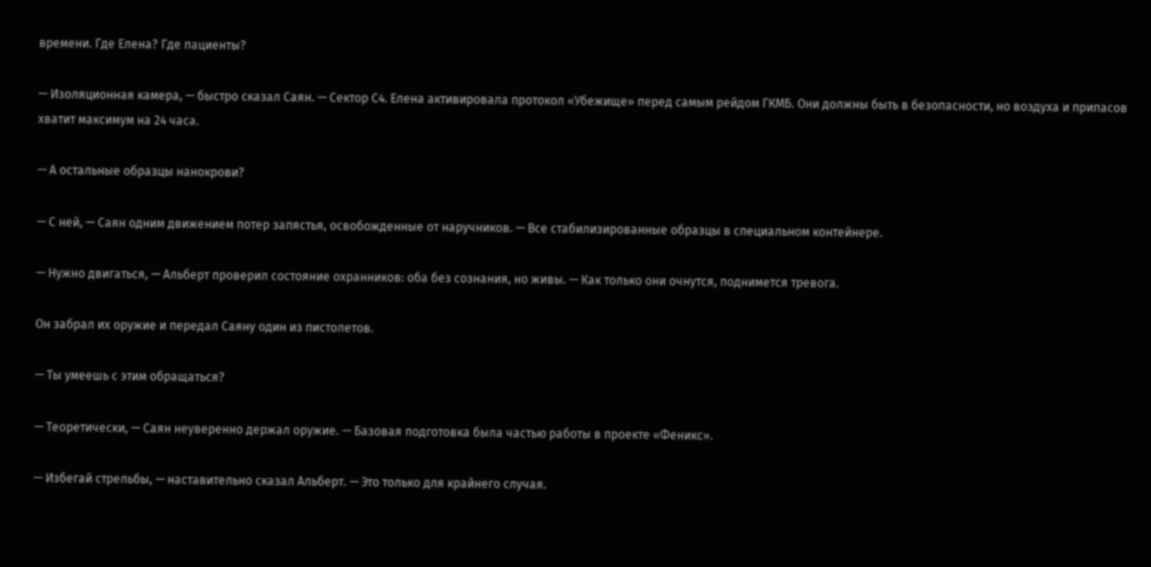времени. Где Елена? Где пациенты?

— Изоляционная камера, — быстро сказал Саян. — Сектор С4. Елена активировала протокол «Убежище» перед самым рейдом ГКМБ. Они должны быть в безопасности, но воздуха и припасов хватит максимум на 24 часа.

— А остальные образцы нанокрови?

— С ней, — Саян одним движением потер запястья, освобожденные от наручников. — Все стабилизированные образцы в специальном контейнере.

— Нужно двигаться, — Альберт проверил состояние охранников: оба без сознания, но живы. — Как только они очнутся, поднимется тревога.

Он забрал их оружие и передал Саяну один из пистолетов.

— Ты умеешь с этим обращаться?

— Теоретически, — Саян неуверенно держал оружие. — Базовая подготовка была частью работы в проекте «Феникс».

— Избегай стрельбы, — наставительно сказал Альберт. — Это только для крайнего случая.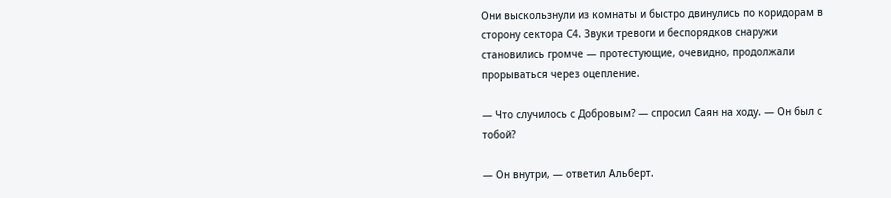Они выскользнули из комнаты и быстро двинулись по коридорам в сторону сектора С4. Звуки тревоги и беспорядков снаружи становились громче — протестующие, очевидно, продолжали прорываться через оцепление.

— Что случилось с Добровым? — спросил Саян на ходу. — Он был с тобой?

— Он внутри, — ответил Альберт.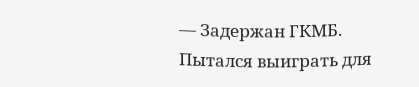— Задержан ГКМБ. Пытался выиграть для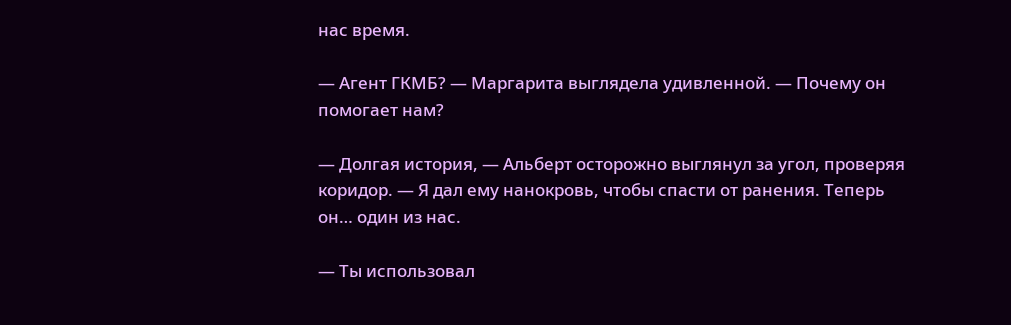нас время.

— Агент ГКМБ? — Маргарита выглядела удивленной. — Почему он помогает нам?

— Долгая история, — Альберт осторожно выглянул за угол, проверяя коридор. — Я дал ему нанокровь, чтобы спасти от ранения. Теперь он… один из нас.

— Ты использовал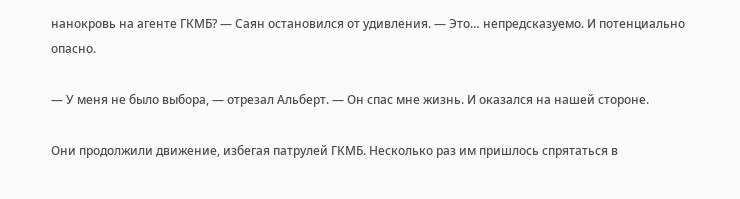нанокровь на агенте ГКМБ? — Саян остановился от удивления. — Это… непредсказуемо. И потенциально опасно.

— У меня не было выбора, — отрезал Альберт. — Он спас мне жизнь. И оказался на нашей стороне.

Они продолжили движение, избегая патрулей ГКМБ. Несколько раз им пришлось спрятаться в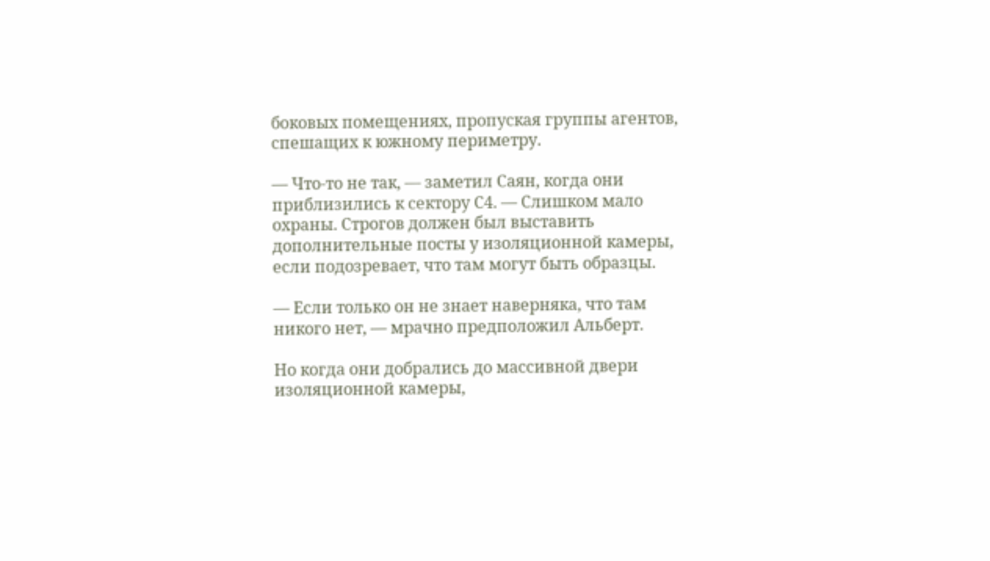боковых помещениях, пропуская группы агентов, спешащих к южному периметру.

— Что-то не так, — заметил Саян, когда они приблизились к сектору С4. — Слишком мало охраны. Строгов должен был выставить дополнительные посты у изоляционной камеры, если подозревает, что там могут быть образцы.

— Если только он не знает наверняка, что там никого нет, — мрачно предположил Альберт.

Но когда они добрались до массивной двери изоляционной камеры,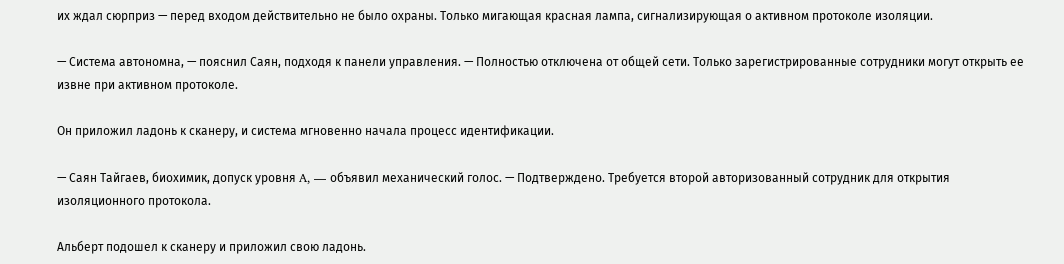их ждал сюрприз — перед входом действительно не было охраны. Только мигающая красная лампа, сигнализирующая о активном протоколе изоляции.

— Система автономна, — пояснил Саян, подходя к панели управления. — Полностью отключена от общей сети. Только зарегистрированные сотрудники могут открыть ее извне при активном протоколе.

Он приложил ладонь к сканеру, и система мгновенно начала процесс идентификации.

— Саян Тайгаев, биохимик, допуск уровня A, — объявил механический голос. — Подтверждено. Требуется второй авторизованный сотрудник для открытия изоляционного протокола.

Альберт подошел к сканеру и приложил свою ладонь.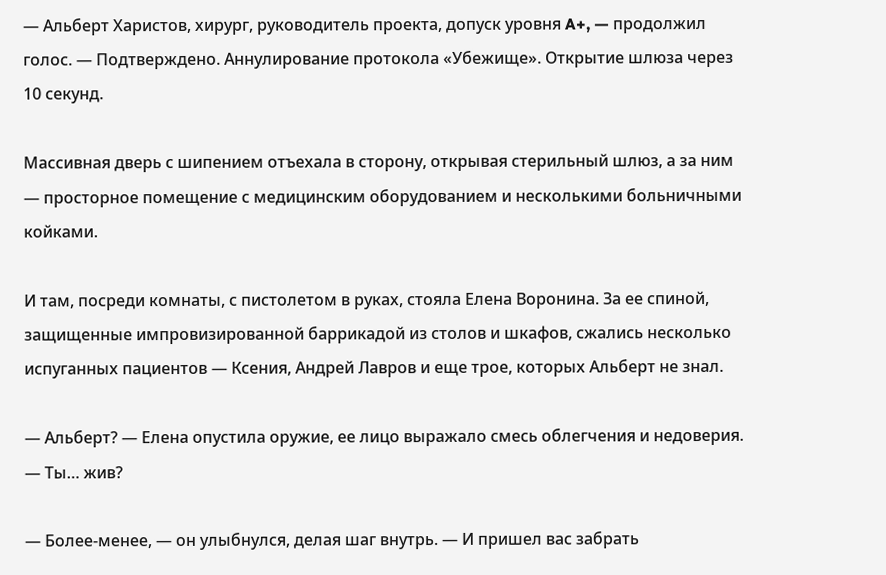— Альберт Харистов, хирург, руководитель проекта, допуск уровня A+, — продолжил голос. — Подтверждено. Аннулирование протокола «Убежище». Открытие шлюза через 10 секунд.

Массивная дверь с шипением отъехала в сторону, открывая стерильный шлюз, а за ним — просторное помещение с медицинским оборудованием и несколькими больничными койками.

И там, посреди комнаты, с пистолетом в руках, стояла Елена Воронина. За ее спиной, защищенные импровизированной баррикадой из столов и шкафов, сжались несколько испуганных пациентов — Ксения, Андрей Лавров и еще трое, которых Альберт не знал.

— Альберт? — Елена опустила оружие, ее лицо выражало смесь облегчения и недоверия. — Ты… жив?

— Более-менее, — он улыбнулся, делая шаг внутрь. — И пришел вас забрать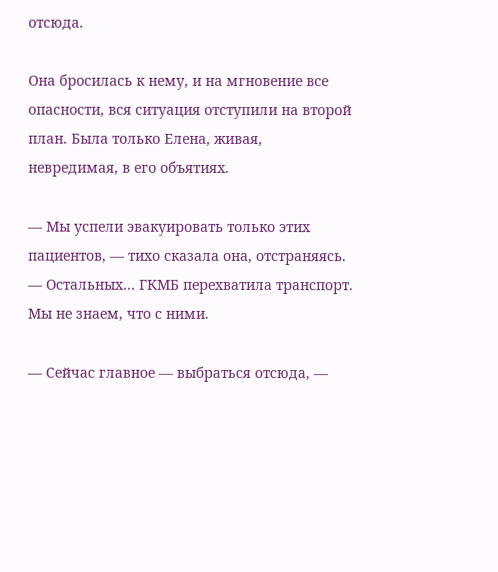отсюда.

Она бросилась к нему, и на мгновение все опасности, вся ситуация отступили на второй план. Была только Елена, живая, невредимая, в его объятиях.

— Мы успели эвакуировать только этих пациентов, — тихо сказала она, отстраняясь. — Остальных… ГКМБ перехватила транспорт. Мы не знаем, что с ними.

— Сейчас главное — выбраться отсюда, —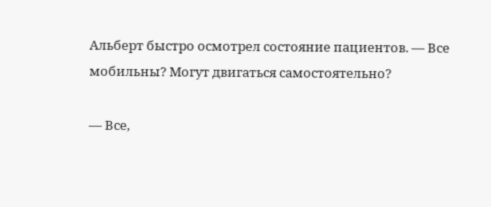Альберт быстро осмотрел состояние пациентов. — Все мобильны? Могут двигаться самостоятельно?

— Все,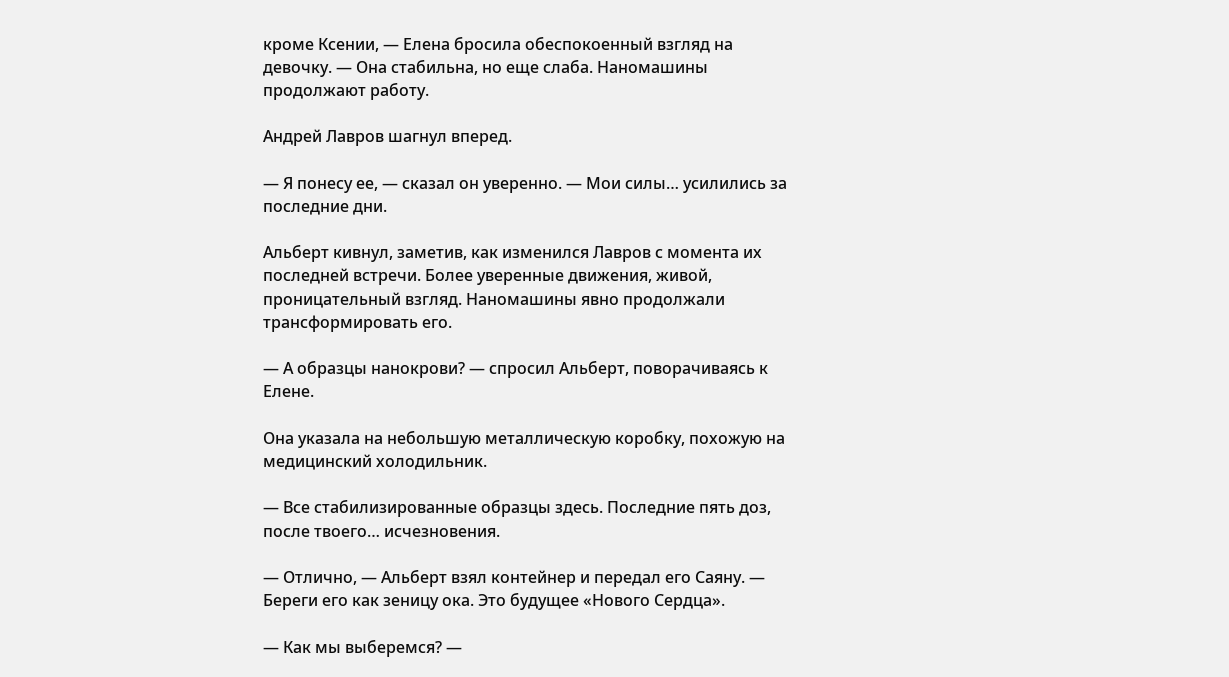кроме Ксении, — Елена бросила обеспокоенный взгляд на девочку. — Она стабильна, но еще слаба. Наномашины продолжают работу.

Андрей Лавров шагнул вперед.

— Я понесу ее, — сказал он уверенно. — Мои силы… усилились за последние дни.

Альберт кивнул, заметив, как изменился Лавров с момента их последней встречи. Более уверенные движения, живой, проницательный взгляд. Наномашины явно продолжали трансформировать его.

— А образцы нанокрови? — спросил Альберт, поворачиваясь к Елене.

Она указала на небольшую металлическую коробку, похожую на медицинский холодильник.

— Все стабилизированные образцы здесь. Последние пять доз, после твоего… исчезновения.

— Отлично, — Альберт взял контейнер и передал его Саяну. — Береги его как зеницу ока. Это будущее «Нового Сердца».

— Как мы выберемся? —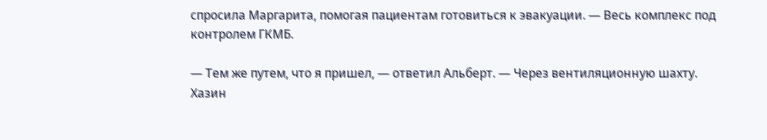спросила Маргарита, помогая пациентам готовиться к эвакуации. — Весь комплекс под контролем ГКМБ.

— Тем же путем, что я пришел, — ответил Альберт. — Через вентиляционную шахту. Хазин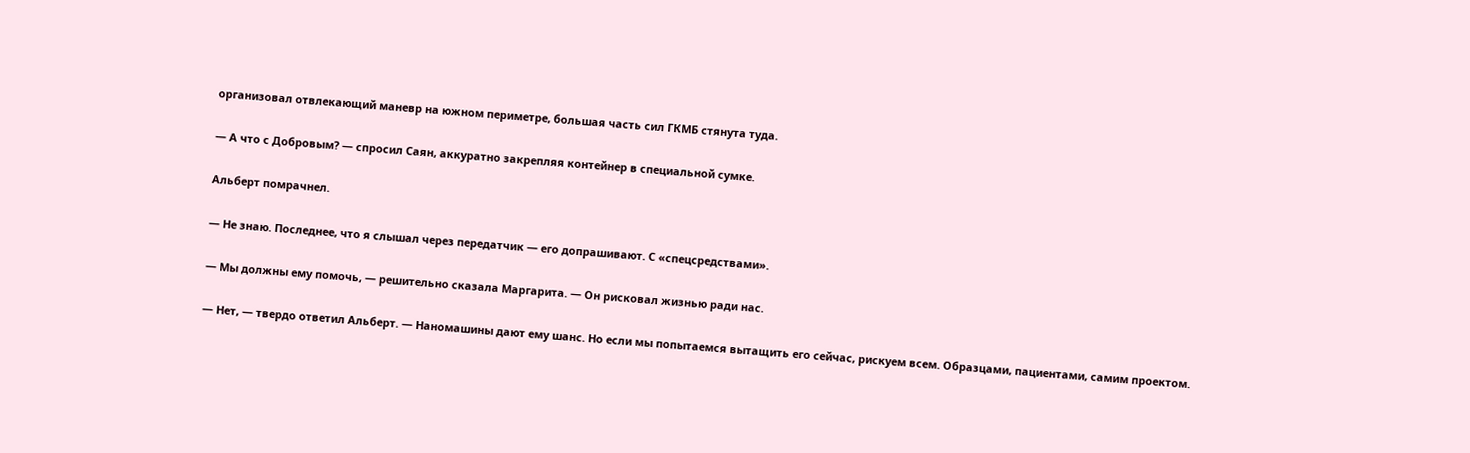организовал отвлекающий маневр на южном периметре, большая часть сил ГКМБ стянута туда.

— А что с Добровым? — спросил Саян, аккуратно закрепляя контейнер в специальной сумке.

Альберт помрачнел.

— Не знаю. Последнее, что я слышал через передатчик — его допрашивают. С «спецсредствами».

— Мы должны ему помочь, — решительно сказала Маргарита. — Он рисковал жизнью ради нас.

— Нет, — твердо ответил Альберт. — Наномашины дают ему шанс. Но если мы попытаемся вытащить его сейчас, рискуем всем. Образцами, пациентами, самим проектом.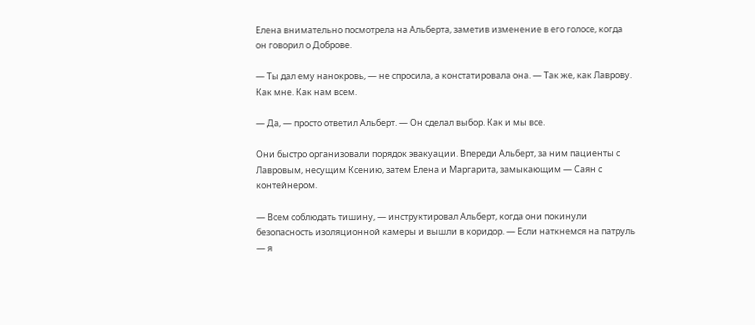Елена внимательно посмотрела на Альберта, заметив изменение в его голосе, когда он говорил о Доброве.

— Ты дал ему нанокровь, — не спросила, а констатировала она. — Так же, как Лаврову. Как мне. Как нам всем.

— Да, — просто ответил Альберт. — Он сделал выбор. Как и мы все.

Они быстро организовали порядок эвакуации. Впереди Альберт, за ним пациенты с Лавровым, несущим Ксению, затем Елена и Маргарита, замыкающим — Саян с контейнером.

— Всем соблюдать тишину, — инструктировал Альберт, когда они покинули безопасность изоляционной камеры и вышли в коридор. — Если наткнемся на патруль — я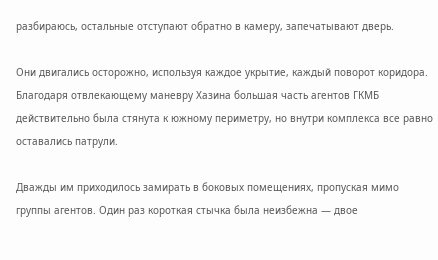разбираюсь, остальные отступают обратно в камеру, запечатывают дверь.

Они двигались осторожно, используя каждое укрытие, каждый поворот коридора. Благодаря отвлекающему маневру Хазина большая часть агентов ГКМБ действительно была стянута к южному периметру, но внутри комплекса все равно оставались патрули.

Дважды им приходилось замирать в боковых помещениях, пропуская мимо группы агентов. Один раз короткая стычка была неизбежна — двое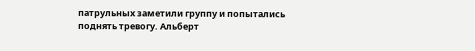патрульных заметили группу и попытались поднять тревогу. Альберт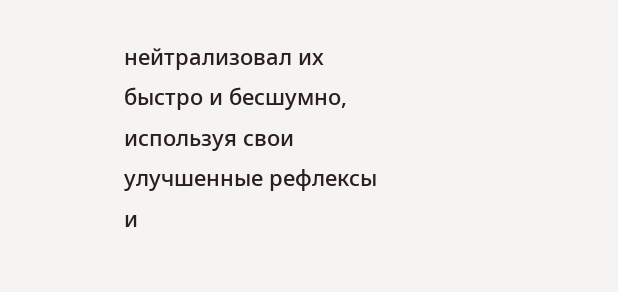нейтрализовал их быстро и бесшумно, используя свои улучшенные рефлексы и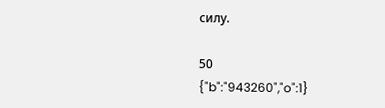силу.

50
{"b":"943260","o":1}